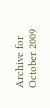Archive for October 2009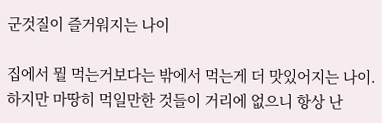군것질이 즐거워지는 나이

집에서 뭘 먹는거보다는 밖에서 먹는게 더 맛있어지는 나이. 하지만 마땅히 먹일만한 것들이 거리에 없으니 항상 난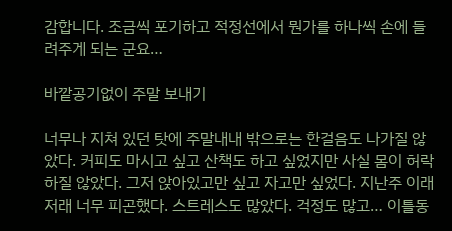감합니다. 조금씩 포기하고 적정선에서 뭔가를 하나씩 손에 들려주게 되는 군요…

바깥공기없이 주말 보내기

너무나 지쳐 있던 탓에 주말내내 밖으로는 한걸음도 나가질 않았다. 커피도 마시고 싶고 산책도 하고 싶었지만 사실 몸이 허락하질 않았다. 그저 앉아있고만 싶고 자고만 싶었다. 지난주 이래저래 너무 피곤했다. 스트레스도 많았다. 걱정도 많고… 이틀동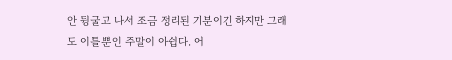안 뒹굴고 나서 조금 정리된 기분이긴 하지만 그래도 이틀뿐인 주말이 아쉽다. 어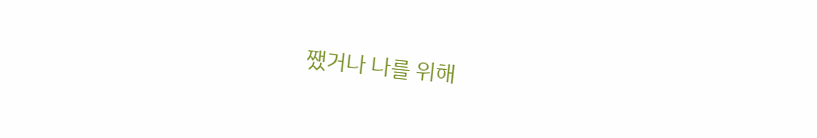쨌거나 나를 위해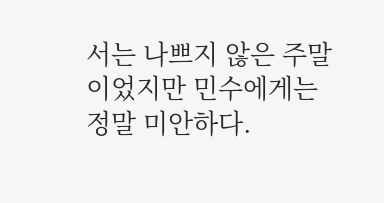서는 나쁘지 않은 주말이었지만 민수에게는 정말 미안하다.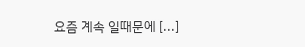요즘 계속 일때문에 [...]